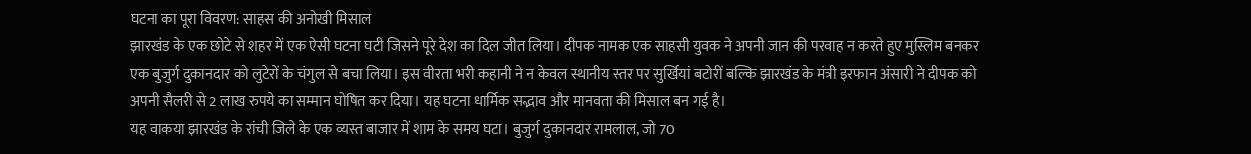घटना का पूरा विवरण: साहस की अनोखी मिसाल
झारखंड के एक छोटे से शहर में एक ऐसी घटना घटी जिसने पूरे देश का दिल जीत लिया। दीपक नामक एक साहसी युवक ने अपनी जान की परवाह न करते हुए मुस्लिम बनकर एक बुजुर्ग दुकानदार को लुटेरों के चंगुल से बचा लिया। इस वीरता भरी कहानी ने न केवल स्थानीय स्तर पर सुर्खियां बटोरीं बल्कि झारखंड के मंत्री इरफान अंसारी ने दीपक को अपनी सैलरी से 2 लाख रुपये का सम्मान घोषित कर दिया। यह घटना धार्मिक सद्भाव और मानवता की मिसाल बन गई है।
यह वाकया झारखंड के रांची जिले के एक व्यस्त बाजार में शाम के समय घटा। बुजुर्ग दुकानदार रामलाल, जो 70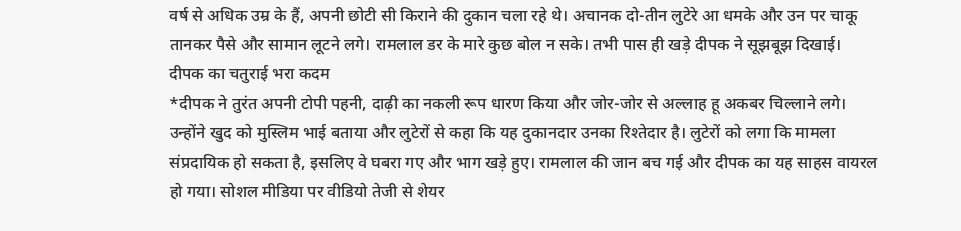वर्ष से अधिक उम्र के हैं, अपनी छोटी सी किराने की दुकान चला रहे थे। अचानक दो-तीन लुटेरे आ धमके और उन पर चाकू तानकर पैसे और सामान लूटने लगे। रामलाल डर के मारे कुछ बोल न सके। तभी पास ही खड़े दीपक ने सूझबूझ दिखाई।
दीपक का चतुराई भरा कदम
*दीपक ने तुरंत अपनी टोपी पहनी, दाढ़ी का नकली रूप धारण किया और जोर-जोर से अल्लाह हू अकबर चिल्लाने लगे। उन्होंने खुद को मुस्लिम भाई बताया और लुटेरों से कहा कि यह दुकानदार उनका रिश्तेदार है। लुटेरों को लगा कि मामला संप्रदायिक हो सकता है, इसलिए वे घबरा गए और भाग खड़े हुए। रामलाल की जान बच गई और दीपक का यह साहस वायरल हो गया। सोशल मीडिया पर वीडियो तेजी से शेयर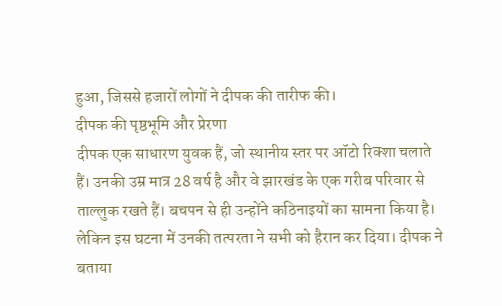हुआ, जिससे हजारों लोगों ने दीपक की तारीफ की।
दीपक की पृष्ठभूमि और प्रेरणा
दीपक एक साधारण युवक हैं, जो स्थानीय स्तर पर ऑटो रिक्शा चलाते हैं। उनकी उम्र मात्र 28 वर्ष है और वे झारखंड के एक गरीब परिवार से ताल्लुक रखते हैं। बचपन से ही उन्होंने कठिनाइयों का सामना किया है। लेकिन इस घटना में उनकी तत्परता ने सभी को हैरान कर दिया। दीपक ने बताया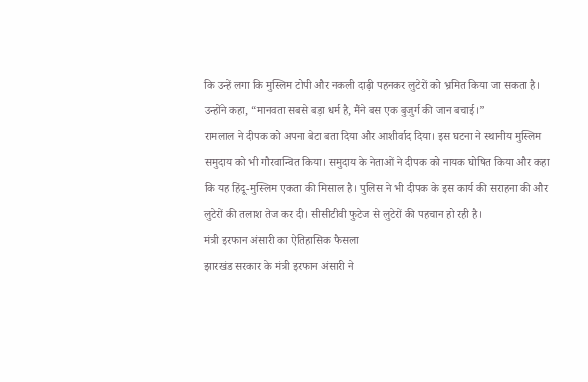कि उन्हें लगा कि मुस्लिम टोपी और नकली दाढ़ी पहनकर लुटेरों को भ्रमित किया जा सकता है। उन्होंने कहा, “मानवता सबसे बड़ा धर्म है, मैंने बस एक बुजुर्ग की जान बचाई।”
रामलाल ने दीपक को अपना बेटा बता दिया और आशीर्वाद दिया। इस घटना ने स्थानीय मुस्लिम समुदाय को भी गौरवान्वित किया। समुदाय के नेताओं ने दीपक को नायक घोषित किया और कहा कि यह हिंदू-मुस्लिम एकता की मिसाल है। पुलिस ने भी दीपक के इस कार्य की सराहना की और लुटेरों की तलाश तेज कर दी। सीसीटीवी फुटेज से लुटेरों की पहचान हो रही है।
मंत्री इरफान अंसारी का ऐतिहासिक फैसला
झारखंड सरकार के मंत्री इरफान अंसारी ने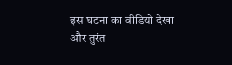इस घटना का वीडियो देखा और तुरंत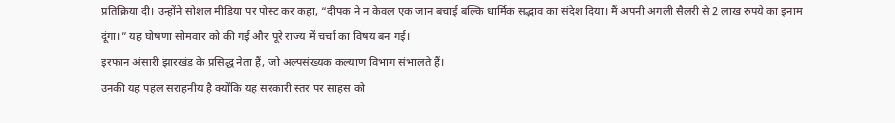प्रतिक्रिया दी। उन्होंने सोशल मीडिया पर पोस्ट कर कहा, “दीपक ने न केवल एक जान बचाई बल्कि धार्मिक सद्भाव का संदेश दिया। मैं अपनी अगली सैलरी से 2 लाख रुपये का इनाम दूंगा।” यह घोषणा सोमवार को की गई और पूरे राज्य में चर्चा का विषय बन गई।
इरफान अंसारी झारखंड के प्रसिद्ध नेता हैं, जो अल्पसंख्यक कल्याण विभाग संभालते हैं।
उनकी यह पहल सराहनीय है क्योंकि यह सरकारी स्तर पर साहस को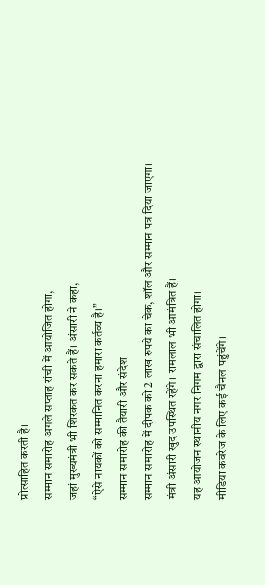प्रोत्साहित करती है।
सम्मान समारोह अगले सप्ताह रांची में आयोजित होगा,
जहां मुख्यमंत्री भी शिरकत कर सकते हैं। अंसारी ने कहा,
“ऐसे नायकों को सम्मानित करना हमारा कर्तव्य है।”
सम्मान समारोह की तैयारी और संदेश
सम्मान समारोह में दीपक को 2 लाख रुपये का चेक, शॉल और सम्मान पत्र दिया जाएगा।
मंत्री अंसारी खुद उपस्थित रहेंगे। रामलाल भी आमंत्रित हैं।
यह आयोजन स्थानीय नगर निगम द्वारा संचालित होगा।
मीडिया कवरेज के लिए कई चैनल पहुंचेंगे।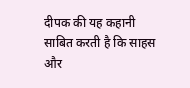दीपक की यह कहानी साबित करती है कि साहस और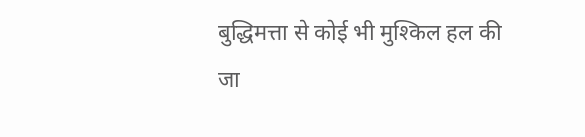बुद्धिमत्ता से कोई भी मुश्किल हल की जा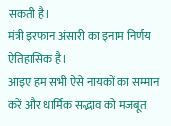सकती है।
मंत्री इरफान अंसारी का इनाम निर्णय ऐतिहासिक है।
आइए हम सभी ऐसे नायकों का सम्मान करें और धार्मिक सद्भाव को मजबूत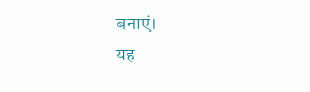बनाएं।
यह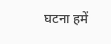घटना हमें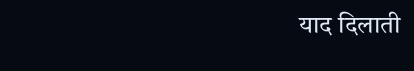याद दिलाती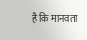है कि मानवता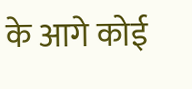के आगे कोई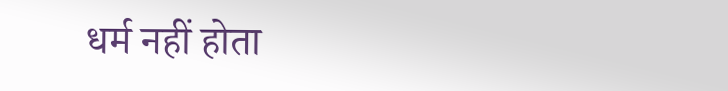धर्म नहीं होता